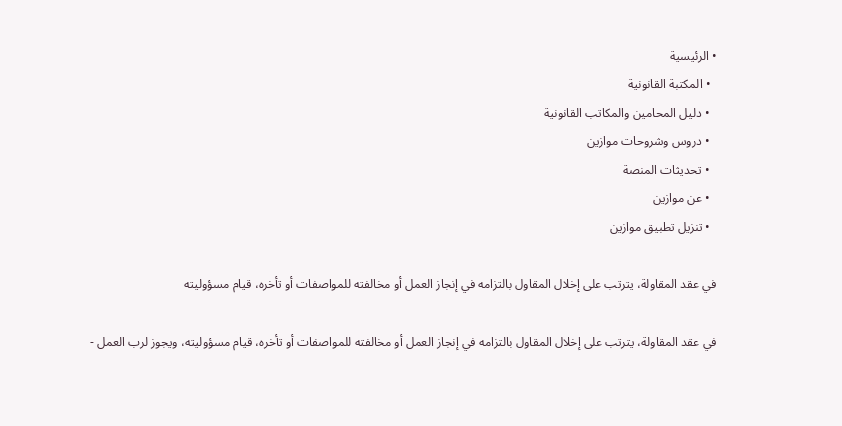• الرئيسية
  • المكتبة القانونية
  • دليل المحامين والمكاتب القانونية
  • دروس وشروحات موازين
  • تحديثات المنصة
  • عن موازين
  • تنزيل تطبيق موازين

في عقد المقاولة، يترتب على إخلال المقاول بالتزامه في إنجاز العمل أو مخالفته للمواصفات أو تأخره، قيام مسؤوليته

في عقد المقاولة، يترتب على إخلال المقاول بالتزامه في إنجاز العمل أو مخالفته للمواصفات أو تأخره، قيام مسؤوليته، ويجوز لرب العمل -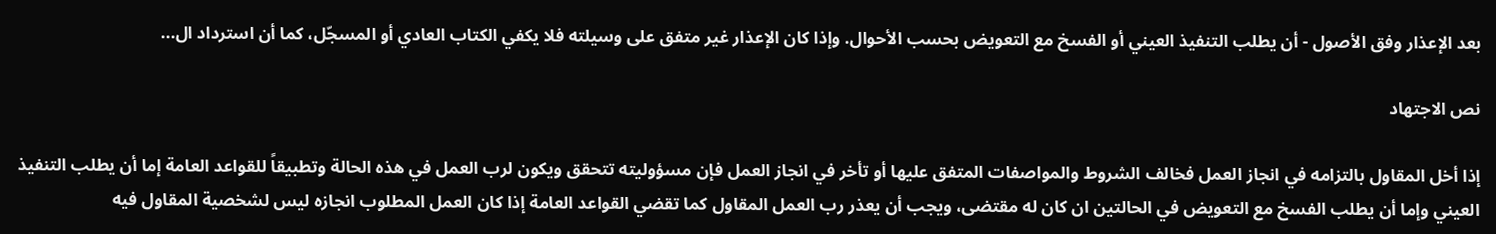بعد الإعذار وفق الأصول - أن يطلب التنفيذ العيني أو الفسخ مع التعويض بحسب الأحوال. وإذا كان الإعذار غير متفق على وسيلته فلا يكفي الكتاب العادي أو المسجّل، كما أن استرداد ال...

نص الاجتهاد

إذا أخل المقاول بالتزامه في انجاز العمل فخالف الشروط والمواصفات المتفق عليها أو تأخر في انجاز العمل فإن مسؤوليته تتحقق ويكون لرب العمل في هذه الحالة وتطبيقاً للقواعد العامة إما أن يطلب التنفيذ العيني وإما أن يطلب الفسخ مع التعويض في الحالتين ان كان له مقتضى، ويجب أن يعذر رب العمل المقاول كما تقضي القواعد العامة إذا كان العمل المطلوب انجازه ليس لشخصية المقاول فيه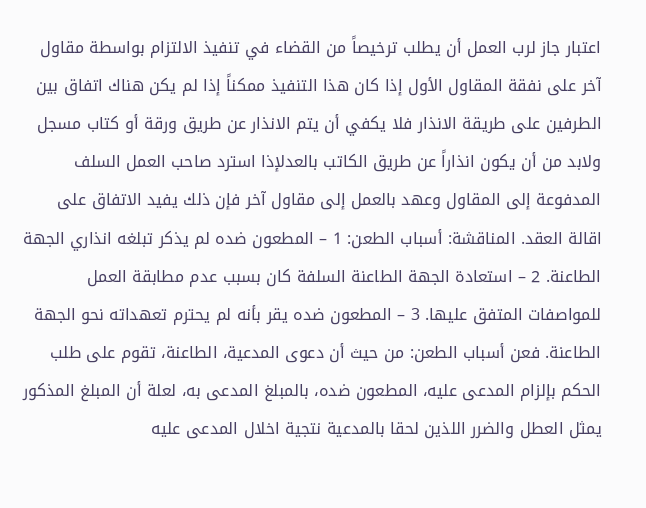اعتبار جاز لرب العمل أن يطلب ترخيصاً من القضاء في تنفيذ الالتزام بواسطة مقاول آخر على نفقة المقاول الأول إذا كان هذا التنفيذ ممكناً إذا لم يكن هناك اتفاق بين الطرفين على طريقة الانذار فلا يكفي أن يتم الانذار عن طريق ورقة أو كتاب مسجل ولابد من أن يكون انذاراً عن طريق الكاتب بالعدلإذا استرد صاحب العمل السلف المدفوعة إلى المقاول وعهد بالعمل إلى مقاول آخر فإن ذلك يفيد الاتفاق على اقالة العقد. المناقشة: أسباب الطعن: 1 – المطعون ضده لم يذكر تبلغه انذاري الجهة الطاعنة. 2 – استعادة الجهة الطاعنة السلفة كان بسبب عدم مطابقة العمل للمواصفات المتفق عليها. 3 – المطعون ضده يقر بأنه لم يحترم تعهداته نحو الجهة الطاعنة. فعن أسباب الطعن: من حيث أن دعوى المدعية، الطاعنة، تقوم على طلب الحكم بإلزام المدعى عليه، المطعون ضده، بالمبلغ المدعى به، لعلة أن المبلغ المذكور يمثل العطل والضرر اللذين لحقا بالمدعية نتجية اخلال المدعى عليه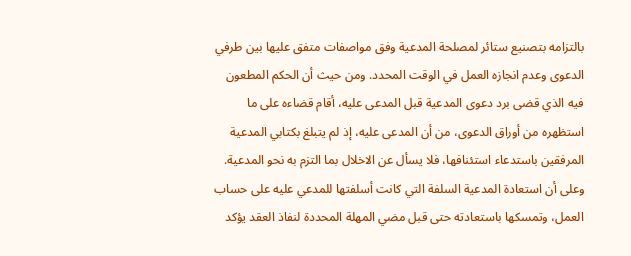بالتزامه بتصنيع ستائر لمصلحة المدعية وفق مواصفات متفق عليها بين طرفي الدعوى وعدم انجازه العمل في الوقت المحدد. ومن حيث أن الحكم المطعون فيه الذي قضى برد دعوى المدعية قبل المدعى عليه، أقام قضاءه على ما استظهره من أوراق الدعوى، من أن المدعى عليه، إذ لم يتبلغ بكتابي المدعية المرفقين باستدعاء استئنافها، فلا يسأل عن الاخلال بما التزم به نحو المدعية. وعلى أن استعادة المدعية السلفة التي كانت أسلفتها للمدعي عليه على حساب العمل، وتمسكها باستعادته حتى قبل مضي المهلة المحددة لنفاذ العقد يؤكد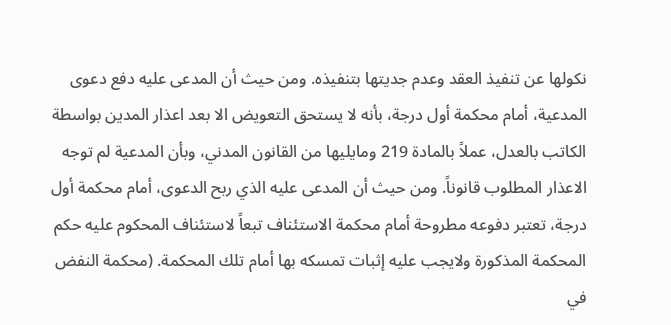نكولها عن تنفيذ العقد وعدم جديتها بتنفيذه. ومن حيث أن المدعى عليه دفع دعوى المدعية، أمام محكمة أول درجة، بأنه لا يستحق التعويض الا بعد اعذار المدين بواسطة الكاتب بالعدل، عملاً بالمادة 219 ومايليها من القانون المدني، وبأن المدعية لم توجه الاعذار المطلوب قانوناً. ومن حيث أن المدعى عليه الذي ربح الدعوى، أمام محكمة أول درجة، تعتبر دفوعه مطروحة أمام محكمة الاستئناف تبعاً لاستئناف المحكوم عليه حكم المحكمة المذكورة ولايجب عليه إثبات تمسكه بها أمام تلك المحكمة. (محكمة النفض في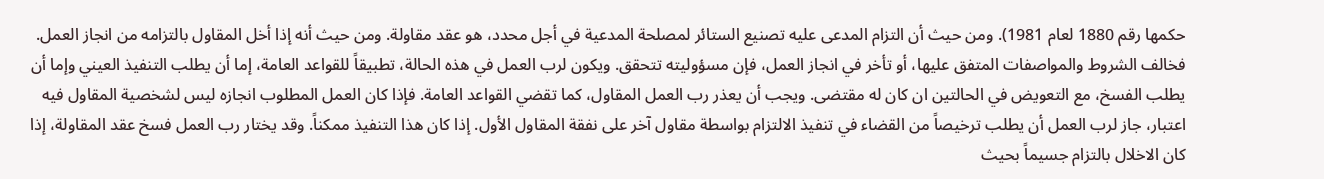حكمها رقم 1880 لعام 1981). ومن حيث أن التزام المدعى عليه تصنيع الستائر لمصلحة المدعية في أجل محدد، هو عقد مقاولة. ومن حيث أنه إذا أخل المقاول بالتزامه من انجاز العمل. فخالف الشروط والمواصفات المتفق عليها، أو تأخر في انجاز العمل، فإن مسؤوليته تتحقق. ويكون لرب العمل في هذه الحالة، تطبيقاً للقواعد العامة، إما أن يطلب التنفيذ العيني وإما أن يطلب الفسخ، مع التعويض في الحالتين ان كان له مقتضى. ويجب أن يعذر رب العمل المقاول، كما تقضي القواعد العامة. فإذا كان العمل المطلوب انجازه ليس لشخصية المقاول فيه اعتبار، جاز لرب العمل أن يطلب ترخيصاً من القضاء في تنفيذ الالتزام بواسطة مقاول آخر على نفقة المقاول الأول. إذا كان هذا التنفيذ ممكناً. وقد يختار رب العمل فسخ عقد المقاولة، إذا كان الاخلال بالتزام جسيماً بحيث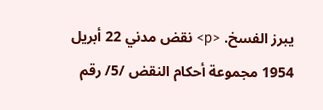يبرز الفسخ. <p> نقض مدني 22 أبريل 1954 مجموعة أحكام النقض /5/ رقم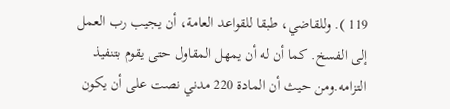119 ). وللقاضي، طبقا للقواعد العامة، أن يجيب رب العمل إلى الفسخ. كما أن له أن يمهل المقاول حتى يقوم بتنفيذ التزامه.ومن حيث أن المادة 220 مدني نصت على أن يكون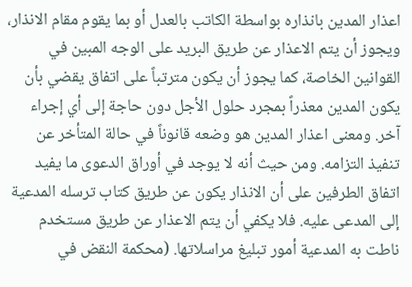اعذار المدين بانذاره بواسطة الكاتب بالعدل أو بما يقوم مقام الانذار، ويجوز أن يتم الاعذار عن طريق البريد على الوجه المبين في القوانين الخاصة، كما يجوز أن يكون مترتباً على اتفاق يقضي بأن يكون المدين معذراً بمجرد حلول الأجل دون حاجة إلى أي إجراء آخر. ومعنى اعذار المدين هو وضعه قانوناً في حالة المتأخر عن تنفيذ التزامه. ومن حيث أنه لا يوجد في أوراق الدعوى ما يفيد اتفاق الطرفين على أن الانذار يكون عن طريق كتاب ترسله المدعية إلى المدعى عليه. فلا يكفي أن يتم الاعذار عن طريق مستخدم ناطت به المدعية أمور تبليغ مراسلاتها. (محكمة النقض في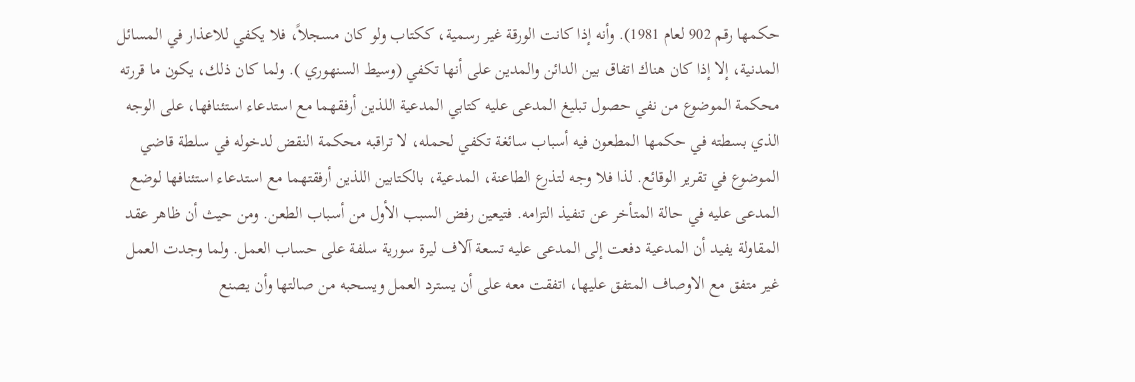حكمها رقم 902 لعام 1981). وأنه إذا كانت الورقة غير رسمية، ككتاب ولو كان مسجلاً، فلا يكفي للاعذار في المسائل المدنية، إلا إذا كان هناك اتفاق بين الدائن والمدين على أنها تكفي (وسيط السنهوري ). ولما كان ذلك، يكون ما قررته محكمة الموضوع من نفي حصول تبليغ المدعى عليه كتابي المدعية اللذين أرفقهما مع استدعاء استئنافها، على الوجه الذي بسطته في حكمها المطعون فيه أسباب سائغة تكفي لحمله، لا تراقبه محكمة النقض لدخوله في سلطة قاضي الموضوع في تقرير الوقائع. لذا فلا وجه لتذرع الطاعنة، المدعية، بالكتابين اللذين أرفقتهما مع استدعاء استئنافها لوضع المدعى عليه في حالة المتأخر عن تنفيذ التزامه. فتيعين رفض السبب الأول من أسباب الطعن. ومن حيث أن ظاهر عقد المقاولة يفيد أن المدعية دفعت إلى المدعى عليه تسعة آلاف ليرة سورية سلفة على حساب العمل. ولما وجدت العمل غير متفق مع الاوصاف المتفق عليها، اتفقت معه على أن يسترد العمل ويسحبه من صالتها وأن يصنع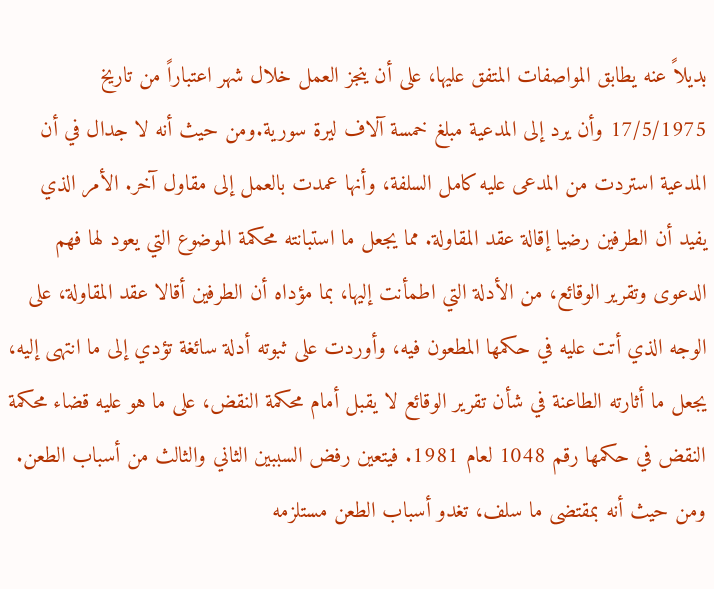بديلاً عنه يطابق المواصفات المتفق عليها، على أن ينجز العمل خلال شهر اعتباراً من تاريخ 17/5/1975 وأن يرد إلى المدعية مبلغ خمسة آلاف ليرة سورية.ومن حيث أنه لا جدال في أن المدعية استردت من المدعى عليه كامل السلفة، وأنها عمدت بالعمل إلى مقاول آخر. الأمر الذي يفيد أن الطرفين رضيا إقالة عقد المقاولة. مما يجعل ما استبانته محكمة الموضوع التي يعود لها فهم الدعوى وتقرير الوقائع، من الأدلة التي اطمأنت إليها، بما مؤداه أن الطرفين أقالا عقد المقاولة، على الوجه الذي أتت عليه في حكمها المطعون فيه، وأوردت على ثبوته أدلة سائغة تؤدي إلى ما انتهى إليه، يجعل ما أثارته الطاعنة في شأن تقرير الوقائع لا يقبل أمام محكمة النقض، على ما هو عليه قضاء محكمة النقض في حكمها رقم 1048 لعام 1981. فيتعين رفض السببين الثاني والثالث من أسباب الطعن. ومن حيث أنه بمقتضى ما سلف، تغدو أسباب الطعن مستلزمه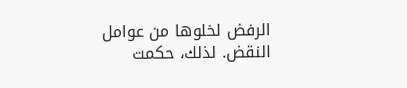الرفض لخلوها من عوامل النقض. لذلك، حكمت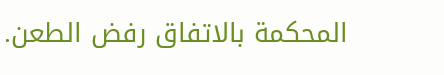المحكمة بالاتفاق رفض الطعن.